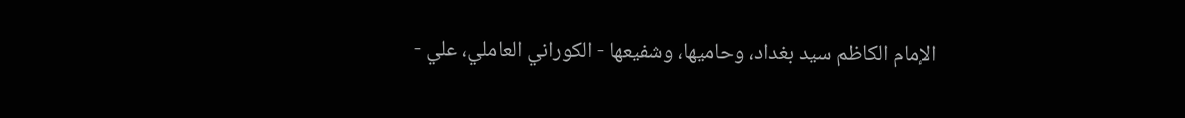الإمام الكاظم سيد بغداد، وحاميها، وشفيعها - الكوراني العاملي، علي -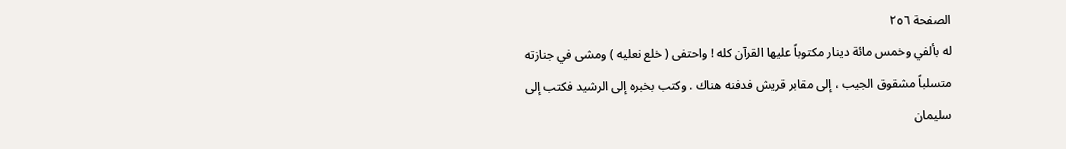الصفحة ٢٥٦
له بألفي وخمس مائة دينار مكتوباً عليها القرآن كله ! واحتفى ( خلع نعليه ) ومشى في جنازته متسلباً مشقوق الجيب ، إلى مقابر قريش فدفنه هناك . وكتب بخبره إلى الرشيد فكتب إلى سليمان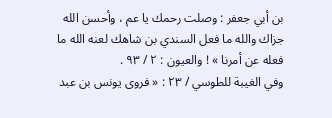بن أبي جعفر : وصلت رحمك يا عم ، وأحسن الله جزاك والله ما فعل السندي بن شاهك لعنه الله ما فعله عن أمرنا » ! والعيون : ٢ / ٩٣ .
وفي الغيبة للطوسي / ٢٣ : « فروى يونس بن عبد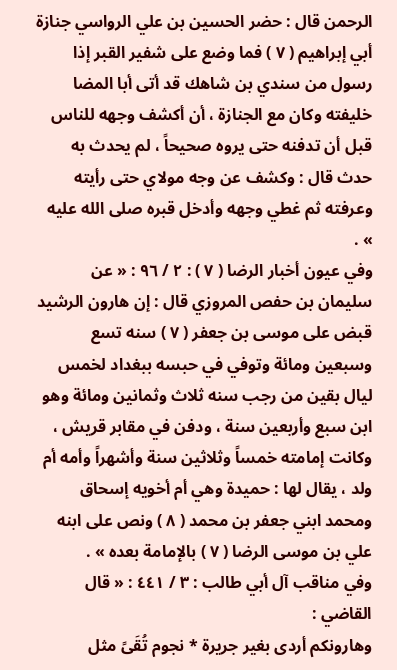الرحمن قال : حضر الحسين بن علي الرواسي جنازة أبي إبراهيم ( ٧ ) فما وضع على شفير القبر إذا رسول من سندي بن شاهك قد أتى أبا المضا خليفته وكان مع الجنازة ، أن أكشف وجهه للناس قبل أن تدفنه حتى يروه صحيحاً ، لم يحدث به حدث قال : وكشف عن وجه مولاي حتى رأيته وعرفته ثم غطي وجهه وأدخل قبره صلى الله عليه » .
وفي عيون أخبار الرضا ( ٧ ) : ٢ / ٩٦ : « عن سليمان بن حفص المروزي قال : إن هارون الرشيد قبض على موسى بن جعفر ( ٧ ) سنه تسع وسبعين ومائة وتوفي في حبسه ببغداد لخمس ليال بقين من رجب سنه ثلاث وثمانين ومائة وهو ابن سبع وأربعين سنة ، ودفن في مقابر قريش ، وكانت إمامته خمساً وثلاثين سنة وأشهراً وأمه أم ولد ، يقال لها : حميدة وهي أم أخويه إسحاق ومحمد ابني جعفر بن محمد ( ٨ ) ونص على ابنه علي بن موسى الرضا ( ٧ ) بالإمامة بعده » .
وفي مناقب آل أبي طالب : ٣ / ٤٤١ : « قال القاضي :
وهارونكم أردى بغير جريرة * نجوم تُقَىً مثل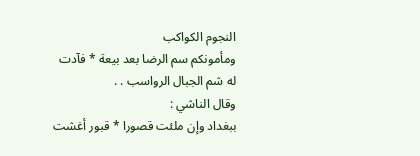النجوم الكواكب
ومأمونكم سم الرضا بعد بيعة * فآدت له شم الجبال الرواسب . .
وقال الناشي :
ببغداد وإن ملئت قصورا * قبور أغشت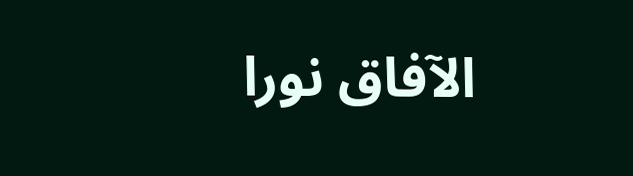الآفاق نورا